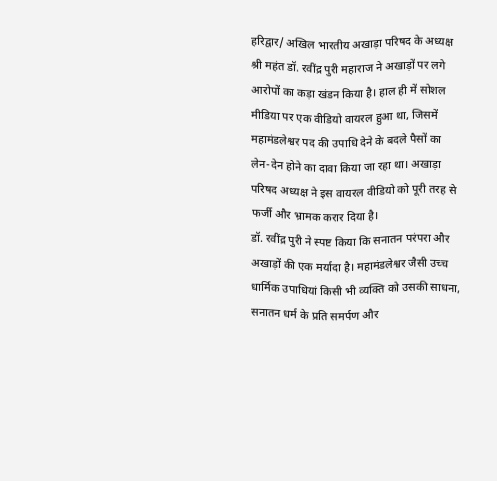हरिद्वार/ अखिल भारतीय अखाड़ा परिषद के अध्यक्ष श्री महंत डॉ. रवींद्र पुरी महाराज ने अखाड़ों पर लगे आरोपों का कड़ा खंडन किया है। हाल ही में सोशल मीडिया पर एक वीडियो वायरल हुआ था, जिसमें महामंडलेश्वर पद की उपाधि देने के बदले पैसों का लेन-देन होने का दावा किया जा रहा था। अखाड़ा परिषद अध्यक्ष ने इस वायरल वीडियो को पूरी तरह से फर्जी और भ्रामक करार दिया है।
डॉ. रवींद्र पुरी ने स्पष्ट किया कि सनातन परंपरा और अखाड़ों की एक मर्यादा है। महामंडलेश्वर जैसी उच्च धार्मिक उपाधियां किसी भी व्यक्ति को उसकी साधना, सनातन धर्म के प्रति समर्पण और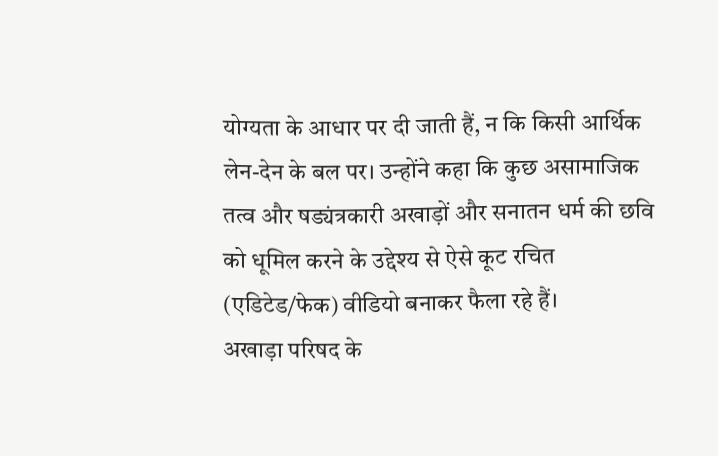योग्यता के आधार पर दी जाती हैं, न कि किसी आर्थिक लेन-देन के बल पर। उन्होंने कहा कि कुछ असामाजिक तत्व और षड्यंत्रकारी अखाड़ों और सनातन धर्म की छवि को धूमिल करने के उद्देश्य से ऐसे कूट रचित (एडिटेड/फेक) वीडियो बनाकर फैला रहे हैं।
अखाड़ा परिषद के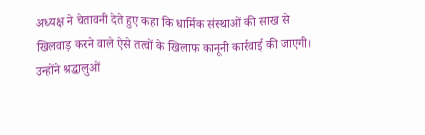अध्यक्ष ने चेतावनी देते हुए कहा कि धार्मिक संस्थाओं की साख से खिलवाड़ करने वाले ऐसे तत्वों के खिलाफ कानूनी कार्रवाई की जाएगी। उन्होंने श्रद्धालुओं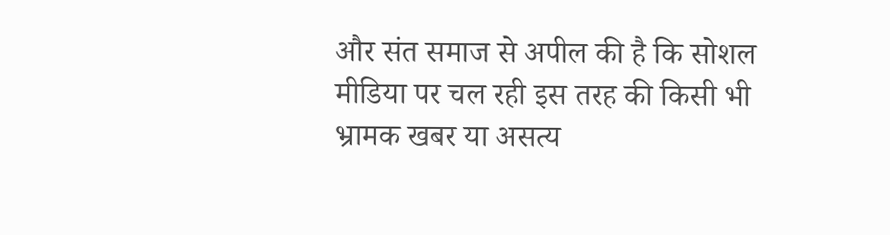और संत समाज से अपील की है कि सोशल मीडिया पर चल रही इस तरह की किसी भी भ्रामक खबर या असत्य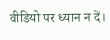वीडियो पर ध्यान न दें।